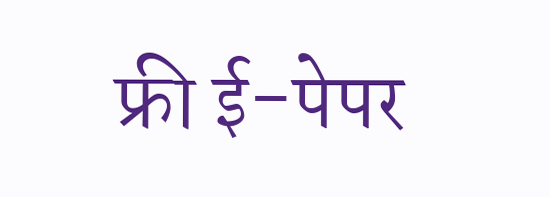फ्री ई-पेपर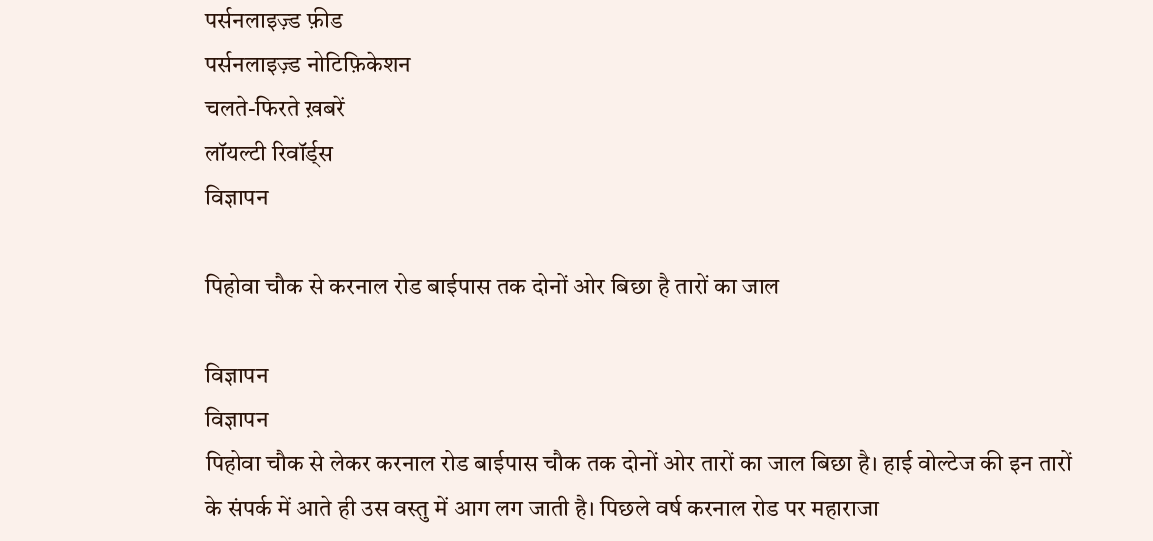पर्सनलाइज़्ड फ़ीड
पर्सनलाइज़्ड नोटिफ़िकेशन
चलते-फिरते ख़बरें
लॉयल्टी रिवॉर्ड्स
विज्ञापन

पिहोवा चौक से करनाल रोड बाईपास तक दोनों ओर बिछा है तारों का जाल

विज्ञापन
विज्ञापन
पिहोवा चौक से लेकर करनाल रोड बाईपास चौक तक दोनों ओर तारों का जाल बिछा है। हाई वोल्टेज की इन तारों के संपर्क में आते ही उस वस्तु में आग लग जाती है। पिछले वर्ष करनाल रोड पर महाराजा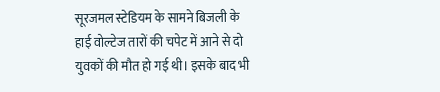सूरजमल स्टेडियम के सामने बिजली के हाई वोल्टेज तारों की चपेट में आने से दो युवकों की मौत हो गई थी। इसके बाद भी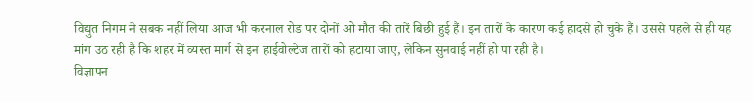विद्युत निगम ने सबक नहीं लिया आज भी करनाल रोड पर दोनों ओ मौत की तारें बिछी हुई हैं। इन तारों के कारण कई हादसे हो चुके हैं। उससे पहले से ही यह मांग उठ रही है कि शहर में व्यस्त मार्ग से इन हाईवोल्टेज तारों को हटाया जाए, लेकिन सुनवाई नहीं हो पा रही है।
विज्ञापन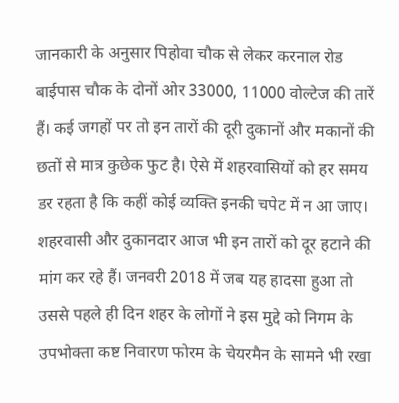जानकारी के अनुसार पिहोवा चौक से लेकर करनाल रोड बाईपास चौक के दोनों ओर 33000, 11000 वोल्टेज की तारें हैं। कई जगहों पर तो इन तारों की दूरी दुकानों और मकानों की छतों से मात्र कुछेक फुट है। ऐसे में शहरवासियों को हर समय डर रहता है कि कहीं कोई व्यक्ति इनकी चपेट में न आ जाए। शहरवासी और दुकानदार आज भी इन तारों को दूर हटाने की मांग कर रहे हैं। जनवरी 2018 में जब यह हादसा हुआ तो उससे पहले ही दिन शहर के लोगों ने इस मुद्दे को निगम के उपभोक्ता कष्ट निवारण फोरम के चेयरमैन के सामने भी रखा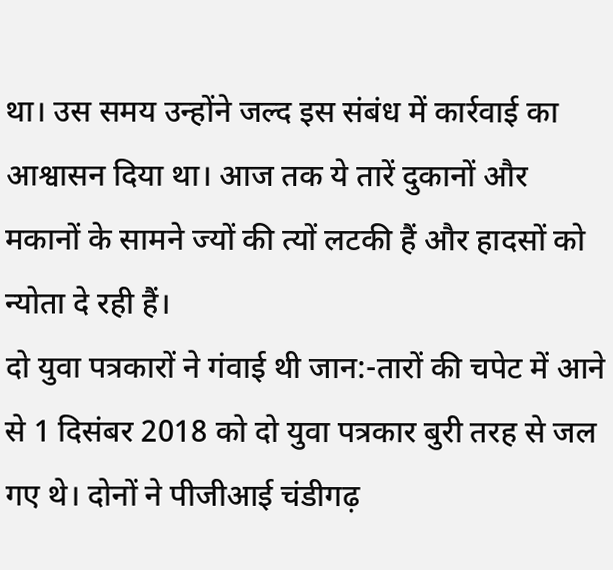था। उस समय उन्होंने जल्द इस संबंध में कार्रवाई का आश्वासन दिया था। आज तक ये तारें दुकानों और मकानों के सामने ज्यों की त्यों लटकी हैं और हादसों को न्योता दे रही हैं।
दो युवा पत्रकारों ने गंवाई थी जान:-तारों की चपेट में आने से 1 दिसंबर 2018 को दो युवा पत्रकार बुरी तरह से जल गए थे। दोनों ने पीजीआई चंडीगढ़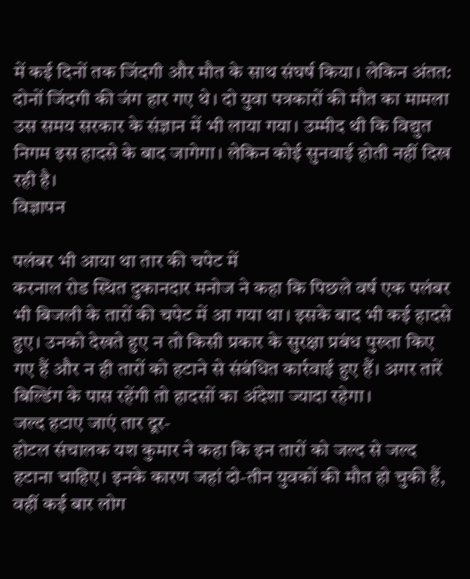में कई दिनों तक जिंदगी और मौत के साथ संघर्ष किया। लेकिन अंतत: दोनों जिंदगी की जंग हार गए थे। दो युवा पत्रकारों की मौत का मामला उस समय सरकार के संज्ञान में भी लाया गया। उम्मीद थी कि विद्युत निगम इस हादसे के बाद जागेगा। लेकिन कोई सुनवाई होती नहीं दिख रही है।
विज्ञापन

पलंबर भी आया था तार की चपेट में
करनाल रोड स्थित दुकानदार मनोज ने कहा कि पिछले वर्ष एक पलंबर भी बिजली के तारों की चपेट में आ गया था। इसके बाद भी कई हादसे हुए। उनको देखते हुए न तो किसी प्रकार के सुरक्षा प्रबंध पुख्ता किए गए हैं और न ही तारों को हटाने से संबंधित कार्रवाई हुए हैं। अगर तारें बिल्डिंग के पास रहेंगी तो हादसों का अंदेशा ज्यादा रहेगा।
जल्द हटाए जाएं तार दूर-
होटल संचालक यश कुमार ने कहा कि इन तारों को जल्द से जल्द हटाना चाहिए। इनके कारण जहां दो-तीन युवकों की मौत हो चुकी हैं, वहीं कई बार लोग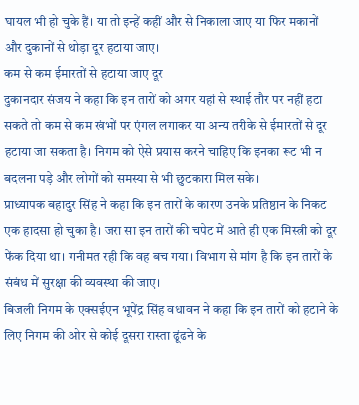घायल भी हो चुके हैं। या तो इन्हें कहीं और से निकाला जाए या फिर मकानों और दुकानों से थोड़ा दूर हटाया जाए।
कम से कम ईमारतों से हटाया जाए दूर
दुकानदार संजय ने कहा कि इन तारों को अगर यहां से स्थाई तौर पर नहीं हटा सकते तो कम से कम खंभों पर एंगल लगाकर या अन्य तरीके से ईमारतों से दूर हटाया जा सकता है। निगम को ऐसे प्रयास करने चाहिए कि इनका रूट भी न बदलना पड़े और लोगों को समस्या से भी छुटकारा मिल सके।
प्राध्यापक बहादुर सिंह ने कहा कि इन तारों के कारण उनके प्रतिष्ठान के निकट एक हादसा हो चुका है। जरा सा इन तारों की चपेट में आते ही एक मिस्त्री को दूर फेंक दिया था। गनीमत रही कि वह बच गया। विभाग से मांग है कि इन तारों के संबंध में सुरक्षा की व्यवस्था की जाए।
बिजली निगम के एक्सईएन भूपेंद्र सिंह वधावन ने कहा कि इन तारों को हटाने के लिए निगम की ओर से कोई दूसरा रास्ता ढूंढने के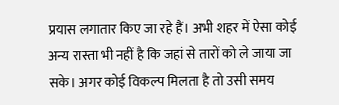प्रयास लगातार किए जा रहे हैं। अभी शहर में ऐसा कोई अन्य रास्ता भी नहीं है कि जहां से तारों को ले जाया जा सके। अगर कोई विकल्प मिलता है तो उसी समय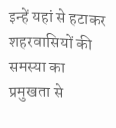इन्हें यहां से हटाकर शहरवासियों की समस्या का प्रमुखता से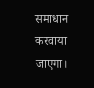समाधान करवाया जाएगा।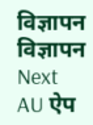विज्ञापन
विज्ञापन
Next
AU ऐप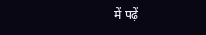में पढ़ें